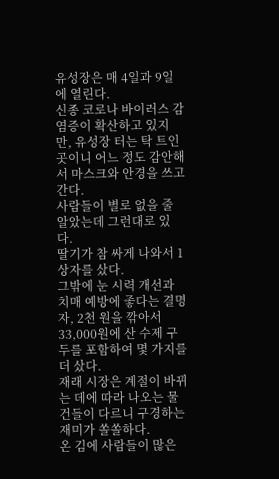유성장은 매 4일과 9일에 열린다.
신종 코로나 바이러스 감염증이 확산하고 있지만, 유성장 터는 탁 트인 곳이니 어느 정도 감안해서 마스크와 안경을 쓰고 간다.
사람들이 별로 없을 줄 알았는데 그런대로 있다.
딸기가 참 싸게 나와서 1상자를 샀다.
그밖에 눈 시력 개선과 치매 예방에 좋다는 결명자, 2천 원을 깎아서 33,000원에 산 수제 구두를 포함하여 몇 가지를 더 샀다.
재래 시장은 계절이 바뀌는 데에 따라 나오는 물건들이 다르니 구경하는 재미가 쏠쏠하다.
온 김에 사람들이 많은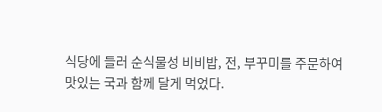식당에 들러 순식물성 비비밥, 전, 부꾸미를 주문하여 맛있는 국과 함께 달게 먹었다.